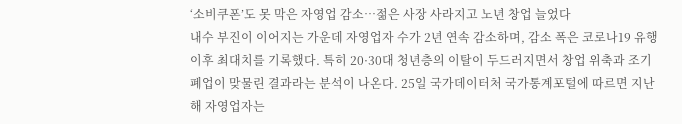‘소비쿠폰’도 못 막은 자영업 감소…젊은 사장 사라지고 노년 창업 늘었다
내수 부진이 이어지는 가운데 자영업자 수가 2년 연속 감소하며, 감소 폭은 코로나19 유행 이후 최대치를 기록했다. 특히 20·30대 청년층의 이탈이 두드러지면서 창업 위축과 조기 폐업이 맞물린 결과라는 분석이 나온다. 25일 국가데이터처 국가통계포털에 따르면 지난해 자영업자는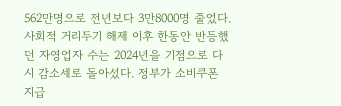562만명으로 전년보다 3만8000명 줄었다. 사회적 거리두기 해제 이후 한동안 반등했던 자영업자 수는 2024년을 기점으로 다시 감소세로 돌아섰다. 정부가 소비쿠폰 지급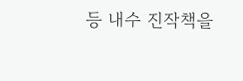등 내수 진작책을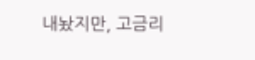내놨지만, 고금리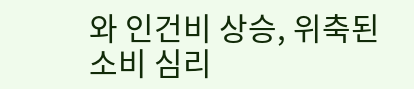와 인건비 상승, 위축된 소비 심리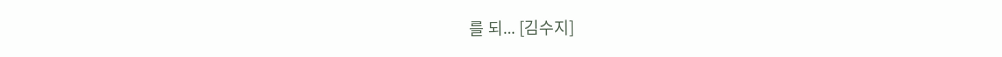를 되... [김수지]